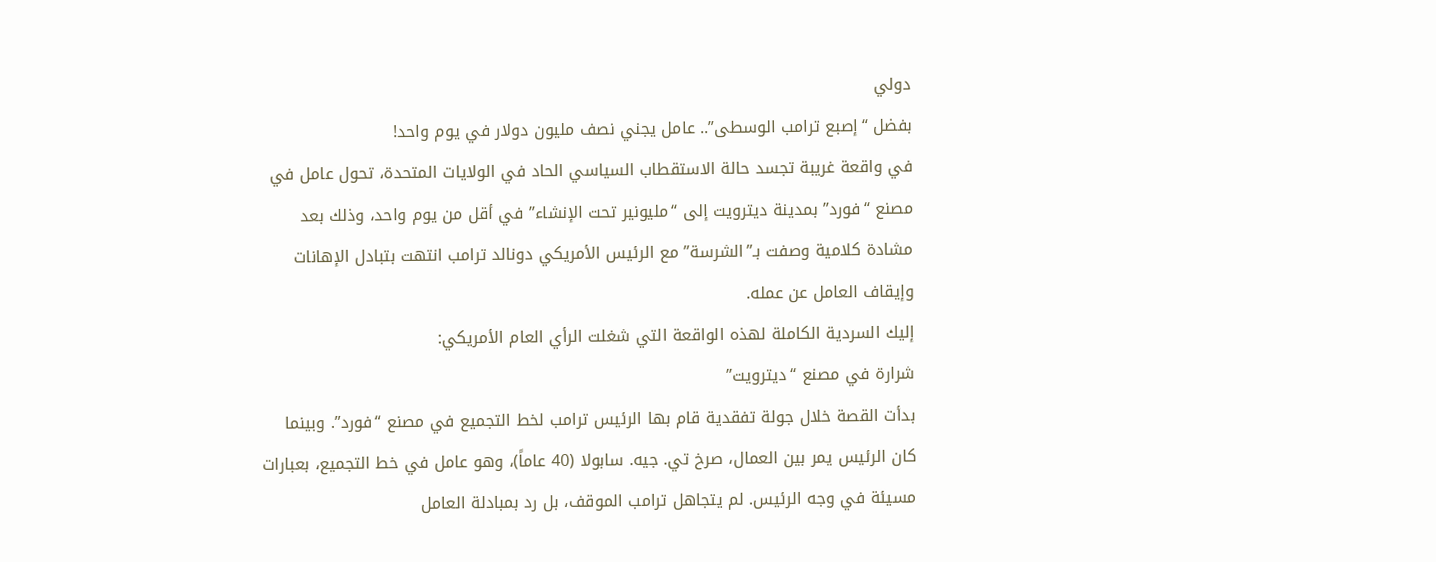دولي
بفضل “إصبع ترامب الوسطى”.. عامل يجني نصف مليون دولار في يوم واحد!
في واقعة غريبة تجسد حالة الاستقطاب السياسي الحاد في الولايات المتحدة، تحول عامل في مصنع “فورد” بمدينة ديترويت إلى “مليونير تحت الإنشاء” في أقل من يوم واحد، وذلك بعد مشادة كلامية وصفت بـ”الشرسة” مع الرئيس الأمريكي دونالد ترامب انتهت بتبادل الإهانات وإيقاف العامل عن عمله.
إليك السردية الكاملة لهذه الواقعة التي شغلت الرأي العام الأمريكي:
شرارة في مصنع “ديترويت”
بدأت القصة خلال جولة تفقدية قام بها الرئيس ترامب لخط التجميع في مصنع “فورد”. وبينما كان الرئيس يمر بين العمال، صرخ تي. جيه. سابولا (40 عاماً)، وهو عامل في خط التجميع، بعبارات مسيئة في وجه الرئيس. لم يتجاهل ترامب الموقف، بل رد بمبادلة العامل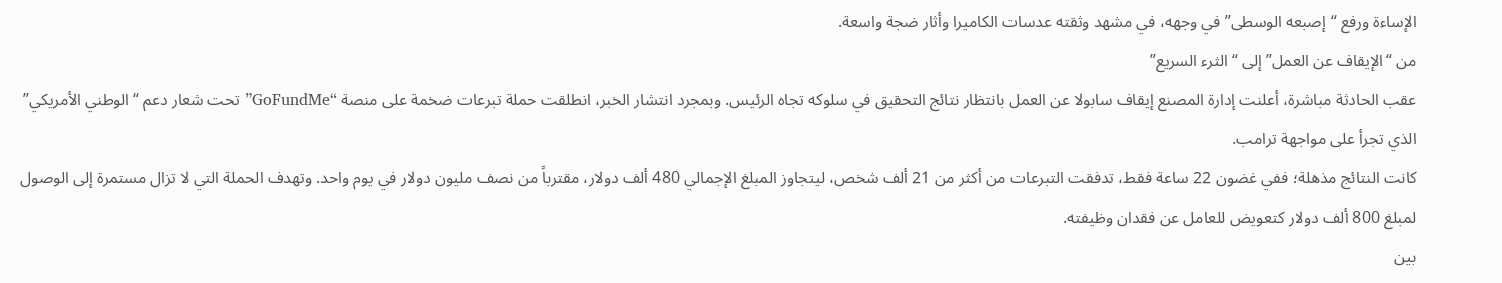الإساءة ورفع “إصبعه الوسطى” في وجهه، في مشهد وثقته عدسات الكاميرا وأثار ضجة واسعة.
من “الإيقاف عن العمل” إلى “الثرء السريع”
عقب الحادثة مباشرة، أعلنت إدارة المصنع إيقاف سابولا عن العمل بانتظار نتائج التحقيق في سلوكه تجاه الرئيس. وبمجرد انتشار الخبر، انطلقت حملة تبرعات ضخمة على منصة “GoFundMe” تحت شعار دعم “الوطني الأمريكي” الذي تجرأ على مواجهة ترامب.
كانت النتائج مذهلة؛ ففي غضون 22 ساعة فقط، تدفقت التبرعات من أكثر من 21 ألف شخص، ليتجاوز المبلغ الإجمالي 480 ألف دولار، مقترباً من نصف مليون دولار في يوم واحد. وتهدف الحملة التي لا تزال مستمرة إلى الوصول لمبلغ 800 ألف دولار كتعويض للعامل عن فقدان وظيفته.
بين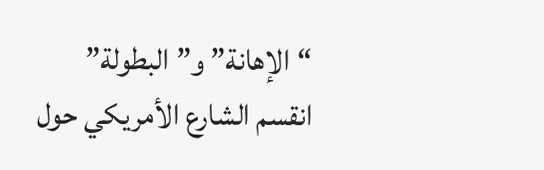“الإهانة” و”البطولة”
انقسم الشارع الأمريكي حول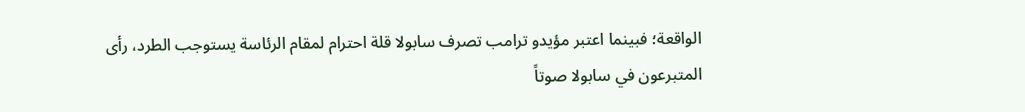الواقعة؛ فبينما اعتبر مؤيدو ترامب تصرف سابولا قلة احترام لمقام الرئاسة يستوجب الطرد، رأى المتبرعون في سابولا صوتاً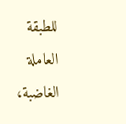للطبقة العاملة الغاضبة،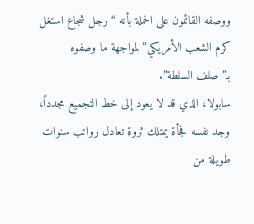ووصفه القائمون على الحملة بأنه “رجل شجاع استغل كرم الشعب الأمريكي” لمواجهة ما وصفوه بـ”صلف السلطة”.
سابولا، الذي قد لا يعود إلى خط التجميع مجدداً، وجد نفسه فجأة يمتلك ثروة تعادل رواتب سنوات طويلة من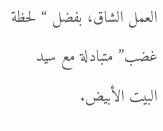العمل الشاق، بفضل “لحظة غضب” متبادلة مع سيد البيت الأبيض.